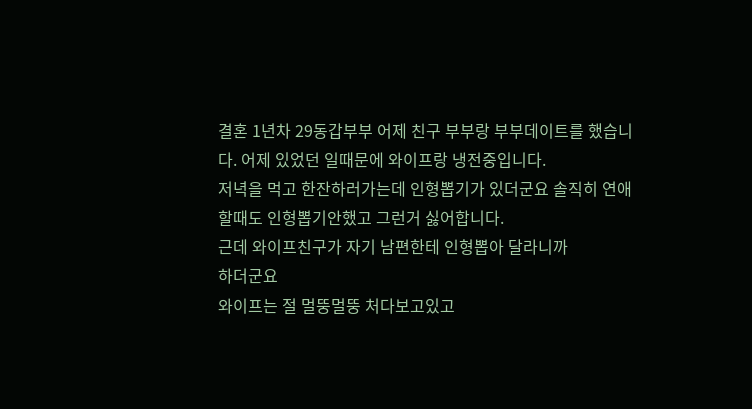결혼 1년차 29동갑부부 어제 친구 부부랑 부부데이트를 했습니다. 어제 있었던 일때문에 와이프랑 냉전중입니다.
저녁을 먹고 한잔하러가는데 인형뽑기가 있더군요 솔직히 연애할때도 인형뽑기안했고 그런거 싫어합니다.
근데 와이프친구가 자기 남편한테 인형뽑아 달라니까
하더군요
와이프는 절 멀뚱멀뚱 처다보고있고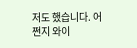저도 했습니다. 어쩐지 와이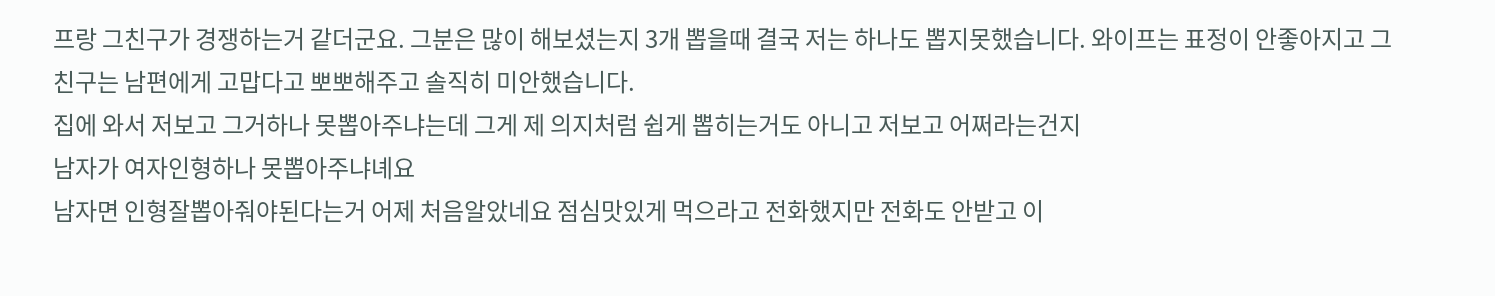프랑 그친구가 경쟁하는거 같더군요. 그분은 많이 해보셨는지 3개 뽑을때 결국 저는 하나도 뽑지못했습니다. 와이프는 표정이 안좋아지고 그친구는 남편에게 고맙다고 뽀뽀해주고 솔직히 미안했습니다.
집에 와서 저보고 그거하나 못뽑아주냐는데 그게 제 의지처럼 쉽게 뽑히는거도 아니고 저보고 어쩌라는건지
남자가 여자인형하나 못뽑아주냐녜요
남자면 인형잘뽑아줘야된다는거 어제 처음알았네요 점심맛있게 먹으라고 전화했지만 전화도 안받고 이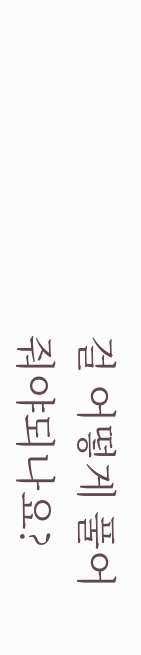걸 어떻게 풀어줘야되나요?